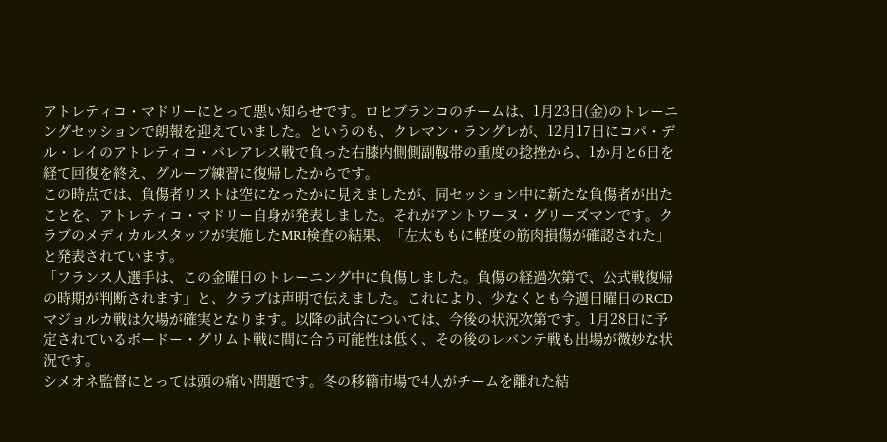アトレティコ・マドリーにとって悪い知らせです。ロヒブランコのチームは、1月23日(金)のトレーニングセッションで朗報を迎えていました。というのも、クレマン・ラングレが、12月17日にコパ・デル・レイのアトレティコ・バレアレス戦で負った右膝内側側副靱帯の重度の捻挫から、1か月と6日を経て回復を終え、グループ練習に復帰したからです。
この時点では、負傷者リストは空になったかに見えましたが、同セッション中に新たな負傷者が出たことを、アトレティコ・マドリー自身が発表しました。それがアントワーヌ・グリーズマンです。クラブのメディカルスタッフが実施したMRI検査の結果、「左太ももに軽度の筋肉損傷が確認された」と発表されています。
「フランス人選手は、この金曜日のトレーニング中に負傷しました。負傷の経過次第で、公式戦復帰の時期が判断されます」と、クラブは声明で伝えました。これにより、少なくとも今週日曜日のRCDマジョルカ戦は欠場が確実となります。以降の試合については、今後の状況次第です。1月28日に予定されているボードー・グリムト戦に間に合う可能性は低く、その後のレバンテ戦も出場が微妙な状況です。
シメオネ監督にとっては頭の痛い問題です。冬の移籍市場で4人がチームを離れた結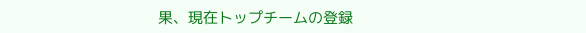果、現在トップチームの登録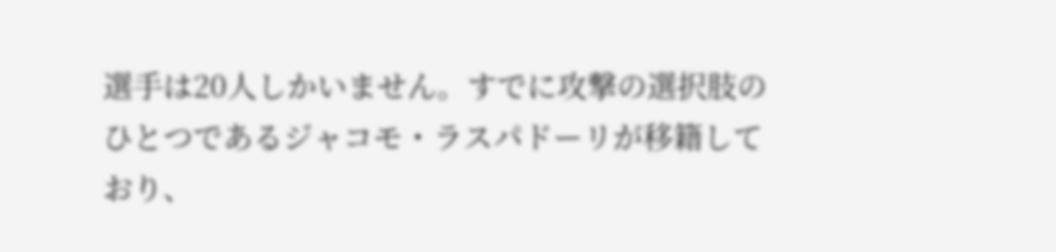選手は20人しかいません。すでに攻撃の選択肢のひとつであるジャコモ・ラスパドーリが移籍しており、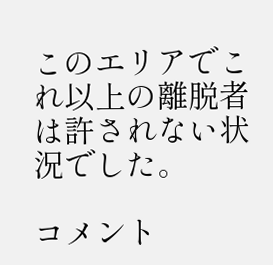このエリアでこれ以上の離脱者は許されない状況でした。

コメント